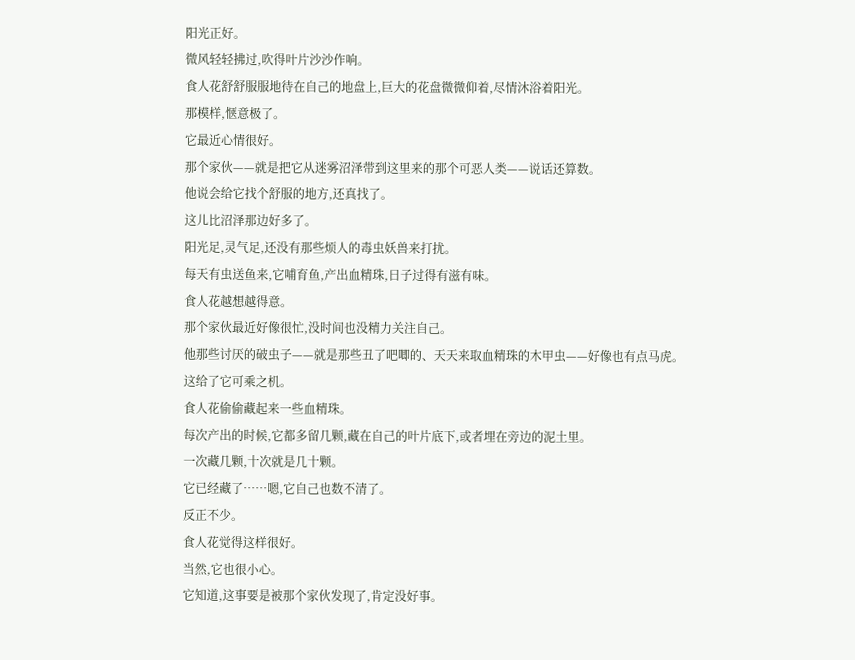阳光正好。
微风轻轻拂过,吹得叶片沙沙作响。
食人花舒舒服服地待在自己的地盘上,巨大的花盘微微仰着,尽情沐浴着阳光。
那模样,惬意极了。
它最近心情很好。
那个家伙——就是把它从迷雾沼泽带到这里来的那个可恶人类——说话还算数。
他说会给它找个舒服的地方,还真找了。
这儿比沼泽那边好多了。
阳光足,灵气足,还没有那些烦人的毒虫妖兽来打扰。
每天有虫送鱼来,它哺育鱼,产出血精珠,日子过得有滋有味。
食人花越想越得意。
那个家伙最近好像很忙,没时间也没精力关注自己。
他那些讨厌的破虫子——就是那些丑了吧唧的、天天来取血精珠的木甲虫——好像也有点马虎。
这给了它可乘之机。
食人花偷偷藏起来一些血精珠。
每次产出的时候,它都多留几颗,藏在自己的叶片底下,或者埋在旁边的泥土里。
一次藏几颗,十次就是几十颗。
它已经藏了……嗯,它自己也数不清了。
反正不少。
食人花觉得这样很好。
当然,它也很小心。
它知道,这事要是被那个家伙发现了,肯定没好事。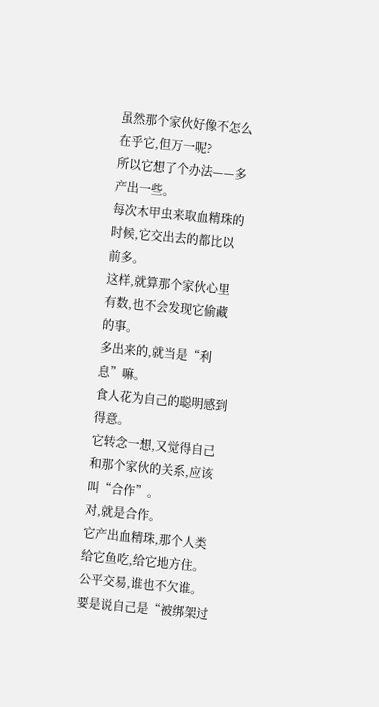虽然那个家伙好像不怎么在乎它,但万一呢?
所以它想了个办法——多产出一些。
每次木甲虫来取血精珠的时候,它交出去的都比以前多。
这样,就算那个家伙心里有数,也不会发现它偷藏的事。
多出来的,就当是“利息”嘛。
食人花为自己的聪明感到得意。
它转念一想,又觉得自己和那个家伙的关系,应该叫“合作”。
对,就是合作。
它产出血精珠,那个人类给它鱼吃,给它地方住。
公平交易,谁也不欠谁。
要是说自己是“被绑架过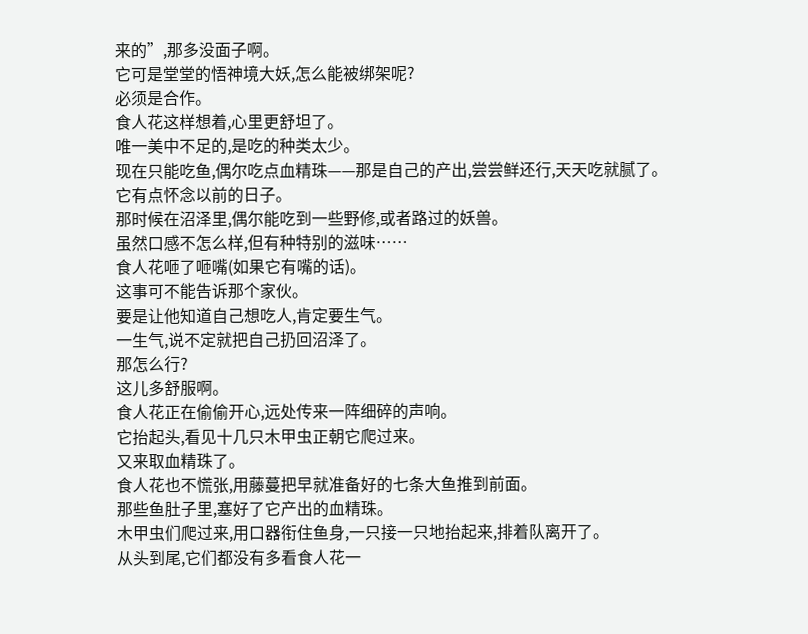来的”,那多没面子啊。
它可是堂堂的悟神境大妖,怎么能被绑架呢?
必须是合作。
食人花这样想着,心里更舒坦了。
唯一美中不足的,是吃的种类太少。
现在只能吃鱼,偶尔吃点血精珠——那是自己的产出,尝尝鲜还行,天天吃就腻了。
它有点怀念以前的日子。
那时候在沼泽里,偶尔能吃到一些野修,或者路过的妖兽。
虽然口感不怎么样,但有种特别的滋味……
食人花咂了咂嘴(如果它有嘴的话)。
这事可不能告诉那个家伙。
要是让他知道自己想吃人,肯定要生气。
一生气,说不定就把自己扔回沼泽了。
那怎么行?
这儿多舒服啊。
食人花正在偷偷开心,远处传来一阵细碎的声响。
它抬起头,看见十几只木甲虫正朝它爬过来。
又来取血精珠了。
食人花也不慌张,用藤蔓把早就准备好的七条大鱼推到前面。
那些鱼肚子里,塞好了它产出的血精珠。
木甲虫们爬过来,用口器衔住鱼身,一只接一只地抬起来,排着队离开了。
从头到尾,它们都没有多看食人花一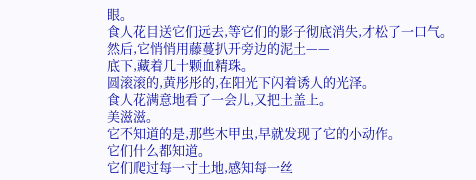眼。
食人花目送它们远去,等它们的影子彻底消失,才松了一口气。
然后,它悄悄用藤蔓扒开旁边的泥土——
底下,藏着几十颗血精珠。
圆滚滚的,黄彤彤的,在阳光下闪着诱人的光泽。
食人花满意地看了一会儿,又把土盖上。
美滋滋。
它不知道的是,那些木甲虫,早就发现了它的小动作。
它们什么都知道。
它们爬过每一寸土地,感知每一丝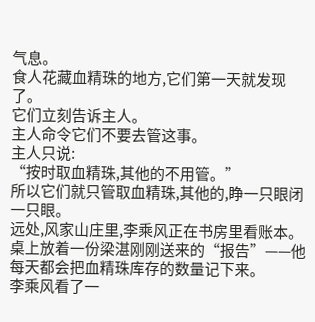气息。
食人花藏血精珠的地方,它们第一天就发现了。
它们立刻告诉主人。
主人命令它们不要去管这事。
主人只说:
“按时取血精珠,其他的不用管。”
所以它们就只管取血精珠,其他的,睁一只眼闭一只眼。
远处,风家山庄里,李乘风正在书房里看账本。
桌上放着一份梁湛刚刚送来的“报告”——他每天都会把血精珠库存的数量记下来。
李乘风看了一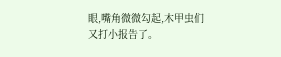眼,嘴角微微勾起,木甲虫们又打小报告了。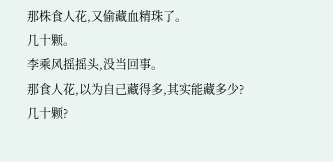那株食人花,又偷藏血精珠了。
几十颗。
李乘风摇摇头,没当回事。
那食人花,以为自己藏得多,其实能藏多少?
几十颗?